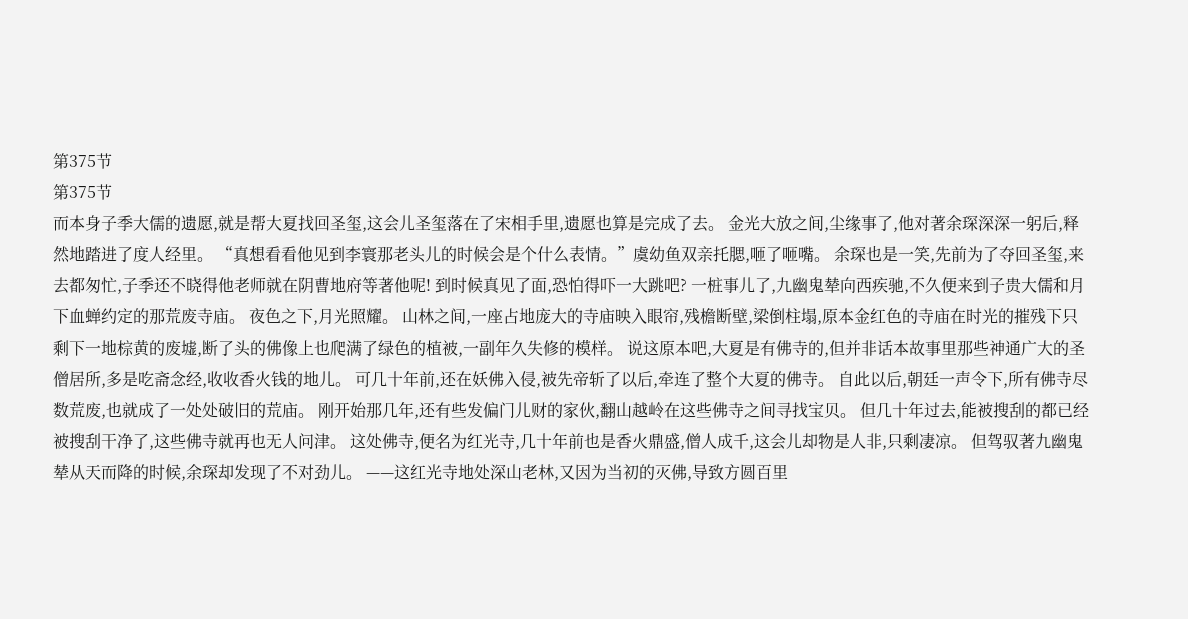第375节
第375节
而本身子季大儒的遗愿,就是帮大夏找回圣玺,这会儿圣玺落在了宋相手里,遗愿也算是完成了去。 金光大放之间,尘缘事了,他对著余琛深深一躬后,释然地踏进了度人经里。 “真想看看他见到李寰那老头儿的时候会是个什么表情。”虞幼鱼双亲托腮,咂了咂嘴。 余琛也是一笑,先前为了夺回圣玺,来去都匆忙,子季还不晓得他老师就在阴曹地府等著他呢! 到时候真见了面,恐怕得吓一大跳吧? 一桩事儿了,九幽鬼辇向西疾驰,不久便来到子贵大儒和月下血蝉约定的那荒废寺庙。 夜色之下,月光照耀。 山林之间,一座占地庞大的寺庙映入眼帘,残檐断壁,梁倒柱塌,原本金红色的寺庙在时光的摧残下只剩下一地棕黄的废墟,断了头的佛像上也爬满了绿色的植被,一副年久失修的模样。 说这原本吧,大夏是有佛寺的,但并非话本故事里那些神通广大的圣僧居所,多是吃斋念经,收收香火钱的地儿。 可几十年前,还在妖佛入侵,被先帝斩了以后,牵连了整个大夏的佛寺。 自此以后,朝廷一声令下,所有佛寺尽数荒废,也就成了一处处破旧的荒庙。 刚开始那几年,还有些发偏门儿财的家伙,翻山越岭在这些佛寺之间寻找宝贝。 但几十年过去,能被搜刮的都已经被搜刮干净了,这些佛寺就再也无人问津。 这处佛寺,便名为红光寺,几十年前也是香火鼎盛,僧人成千,这会儿却物是人非,只剩凄凉。 但驾驭著九幽鬼辇从天而降的时候,余琛却发现了不对劲儿。 ——这红光寺地处深山老林,又因为当初的灭佛,导致方圆百里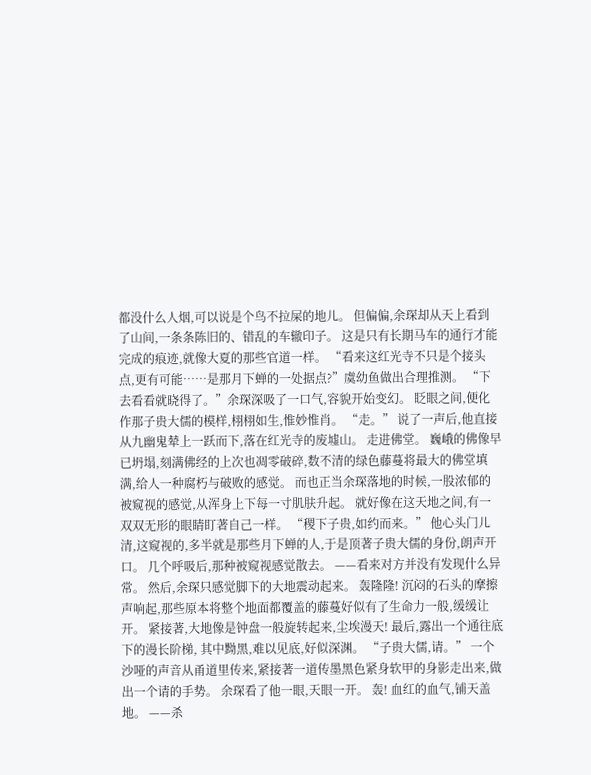都没什么人烟,可以说是个鸟不拉屎的地儿。 但偏偏,余琛却从天上看到了山间,一条条陈旧的、错乱的车辙印子。 这是只有长期马车的通行才能完成的痕迹,就像大夏的那些官道一样。 “看来这红光寺不只是个接头点,更有可能……是那月下蝉的一处据点?”虞幼鱼做出合理推测。 “下去看看就晓得了。”余琛深吸了一口气,容貌开始变幻。 眨眼之间,便化作那子贵大儒的模样,栩栩如生,惟妙惟肖。 “走。” 说了一声后,他直接从九幽鬼辇上一跃而下,落在红光寺的废墟山。 走进佛堂。 巍峨的佛像早已坍塌,刻满佛经的上次也凋零破碎,数不清的绿色藤蔓将最大的佛堂填满,给人一种腐朽与破败的感觉。 而也正当余琛落地的时候,一股浓郁的被窥视的感觉,从浑身上下每一寸肌肤升起。 就好像在这天地之间,有一双双无形的眼睛盯著自己一样。 “稷下子贵,如约而来。” 他心头门儿清,这窥视的,多半就是那些月下蝉的人,于是顶著子贵大儒的身份,朗声开口。 几个呼吸后,那种被窥视感觉散去。 ——看来对方并没有发现什么异常。 然后,余琛只感觉脚下的大地震动起来。 轰隆隆! 沉闷的石头的摩擦声响起,那些原本将整个地面都覆盖的藤蔓好似有了生命力一般,缓缓让开。 紧接著,大地像是钟盘一般旋转起来,尘埃漫天! 最后,露出一个通往底下的漫长阶梯, 其中黝黑,难以见底,好似深渊。 “子贵大儒,请。” 一个沙哑的声音从甬道里传来,紧接著一道传墨黑色紧身软甲的身影走出来,做出一个请的手势。 余琛看了他一眼,天眼一开。 轰! 血红的血气,铺天盖地。 ——杀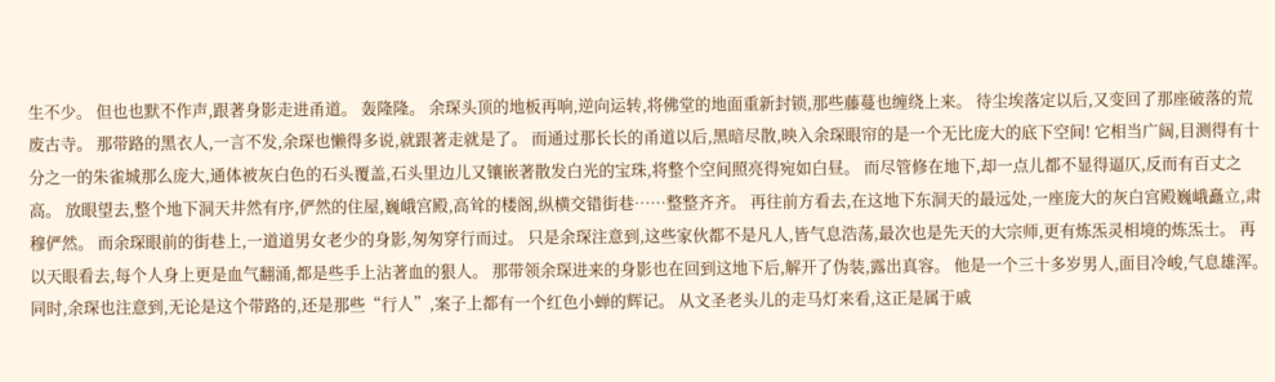生不少。 但也也默不作声,跟著身影走进甬道。 轰隆隆。 余琛头顶的地板再响,逆向运转,将佛堂的地面重新封锁,那些藤蔓也缠绕上来。 待尘埃落定以后,又变回了那座破落的荒废古寺。 那带路的黑衣人,一言不发,余琛也懒得多说,就跟著走就是了。 而通过那长长的甬道以后,黑暗尽散,映入余琛眼帘的是一个无比庞大的底下空间! 它相当广阔,目测得有十分之一的朱雀城那么庞大,通体被灰白色的石头覆盖,石头里边儿又镶嵌著散发白光的宝珠,将整个空间照亮得宛如白昼。 而尽管修在地下,却一点儿都不显得逼仄,反而有百丈之高。 放眼望去,整个地下洞天井然有序,俨然的住屋,巍峨宫殿,高耸的楼阁,纵横交错街巷……整整齐齐。 再往前方看去,在这地下东洞天的最远处,一座庞大的灰白宫殿巍峨矗立,肃穆俨然。 而余琛眼前的街巷上,一道道男女老少的身影,匆匆穿行而过。 只是余琛注意到,这些家伙都不是凡人,皆气息浩荡,最次也是先天的大宗师,更有炼炁灵相境的炼炁士。 再以天眼看去,每个人身上更是血气翻涌,都是些手上沾著血的狠人。 那带领余琛进来的身影也在回到这地下后,解开了伪装,露出真容。 他是一个三十多岁男人,面目冷峻,气息雄浑。 同时,余琛也注意到,无论是这个带路的,还是那些“行人”,案子上都有一个红色小蝉的辉记。 从文圣老头儿的走马灯来看,这正是属于戚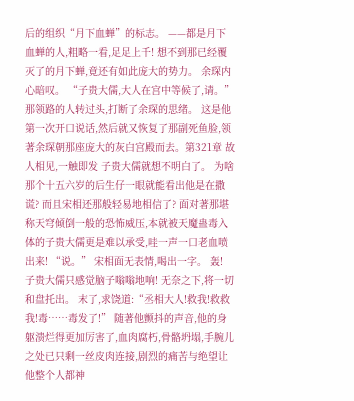后的组织“月下血蝉”的标志。 ——都是月下血蝉的人,粗略一看,足足上千! 想不到那已经覆灭了的月下蝉,竟还有如此庞大的势力。 余琛内心暗叹。 “子贵大儒,大人在宫中等候了,请。” 那领路的人转过头,打断了余琛的思绪。 这是他第一次开口说话,然后就又恢复了那副死鱼脸,领著余琛朝那座庞大的灰白宫殿而去。第321章 故人相见,一触即发 子贵大儒就想不明白了。 为啥那个十五六岁的后生仔一眼就能看出他是在撒谎? 而且宋相还那般轻易地相信了? 面对著那堪称天穹倾倒一般的恐怖威压,本就被天魔蛊毒入体的子贵大儒更是难以承受,哇一声一口老血喷出来! “说。” 宋相面无表情,喝出一字。 轰! 子贵大儒只感觉脑子嗡嗡地响! 无奈之下,将一切和盘托出。 末了,求饶道:“丞相大人!救我!救救我!毒……毒发了!” 随著他颤抖的声音,他的身躯溃烂得更加厉害了,血肉腐朽,骨骼坍塌,手腕儿之处已只剩一丝皮肉连接,剧烈的痛苦与绝望让他整个人都神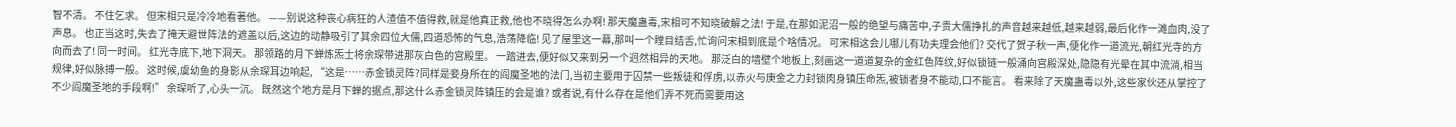智不清。 不住乞求。 但宋相只是冷冷地看著他。 ——别说这种丧心病狂的人渣值不值得救,就是他真正救,他也不晓得怎么办啊! 那天魔蛊毒,宋相可不知晓破解之法! 于是,在那如泥沼一般的绝望与痛苦中,子贵大儒挣扎的声音越来越低,越来越弱,最后化作一滩血肉,没了声息。 也正当这时,失去了掩天避世阵法的遮盖以后,这边的动静吸引了其余四位大儒,四道恐怖的气息,浩荡降临! 见了屋里这一幕,那叫一个瞠目结舌,忙询问宋相到底是个啥情况。 可宋相这会儿哪儿有功夫理会他们? 交代了贺子秋一声,便化作一道流光,朝红光寺的方向而去了! 同一时间。 红光寺底下,地下洞天。 那领路的月下蝉炼炁士将余琛带进那灰白色的宫殿里。 一踏进去,便好似又来到另一个迥然相异的天地。 那泛白的墙壁个地板上,刻画这一道道复杂的金红色阵纹,好似锁链一般涌向宫殿深处,隐隐有光晕在其中流淌,相当规律,好似脉搏一般。 这时候,虞幼鱼的身影从余琛耳边响起, “这是……赤金锁灵阵?同样是妾身所在的阎魔圣地的法门,当初主要用于囚禁一些叛徒和俘虏,以赤火与庚金之力封锁肉身镇压命炁,被锁者身不能动,口不能言。 看来除了天魔蛊毒以外,这些家伙还从掌控了不少阎魔圣地的手段啊!” 余琛听了,心头一沉。 既然这个地方是月下蝉的据点,那这什么赤金锁灵阵镇压的会是谁? 或者说,有什么存在是他们弄不死而需要用这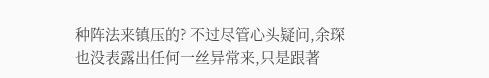种阵法来镇压的? 不过尽管心头疑问,余琛也没表露出任何一丝异常来,只是跟著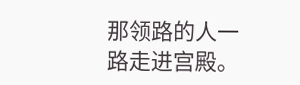那领路的人一路走进宫殿。